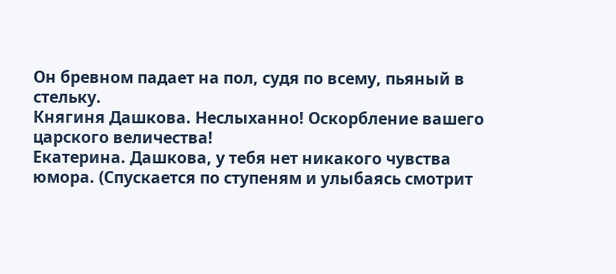Он бревном падает на пол, судя по всему, пьяный в стельку.
Княгиня Дашкова. Неслыханно! Оскорбление вашего царского величества!
Екатерина. Дашкова, у тебя нет никакого чувства юмора. (Спускается по ступеням и улыбаясь смотрит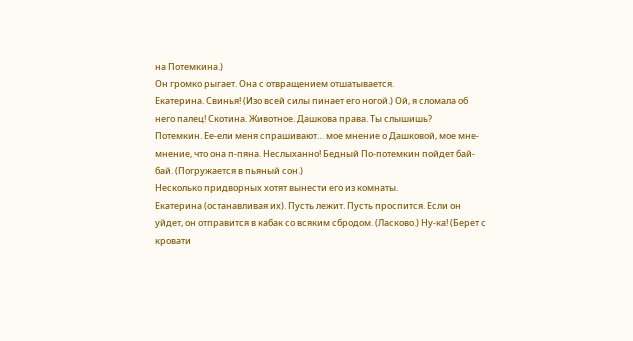на Потемкина.)
Он громко рыгает. Она с отвращением отшатывается.
Екатерина. Свинья! (Изо всей силы пинает его ногой.) Ой, я сломала об него палец! Скотина. Животное. Дашкова права. Ты слышишь?
Потемкин. Ее-ели меня спрашивают… мое мнение о Дашковой, мое мне-мнение, что она п-пяна. Неслыханно! Бедный По-потемкин пойдет бай-бай. (Погружается в пьяный сон.)
Несколько придворных хотят вынести его из комнаты.
Екатерина (останавливая их). Пусть лежит. Пусть проспится. Если он уйдет, он отправится в кабак со всяким сбродом. (Ласково.) Ну-ка! (Берет с кровати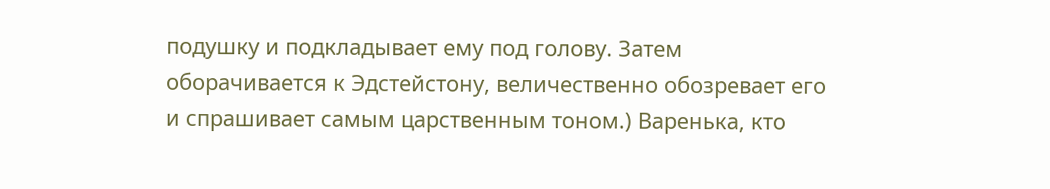подушку и подкладывает ему под голову. Затем оборачивается к Эдстейстону, величественно обозревает его и спрашивает самым царственным тоном.) Варенька, кто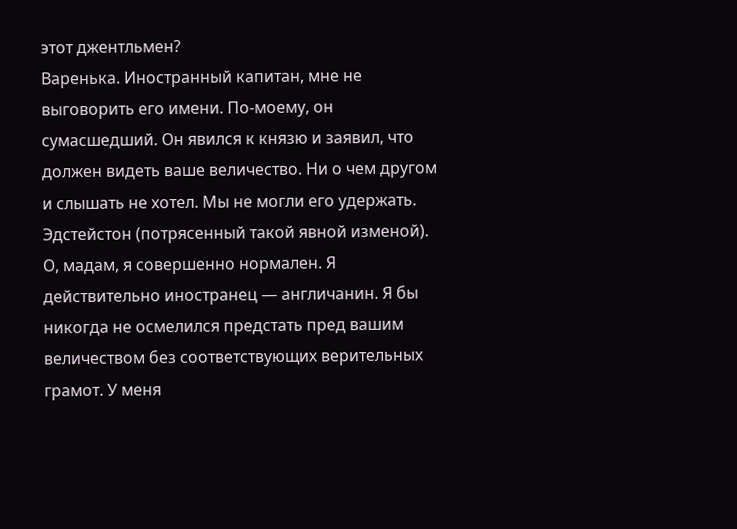этот джентльмен?
Варенька. Иностранный капитан, мне не выговорить его имени. По-моему, он сумасшедший. Он явился к князю и заявил, что должен видеть ваше величество. Ни о чем другом и слышать не хотел. Мы не могли его удержать.
Эдстейстон (потрясенный такой явной изменой). О, мадам, я совершенно нормален. Я действительно иностранец — англичанин. Я бы никогда не осмелился предстать пред вашим величеством без соответствующих верительных грамот. У меня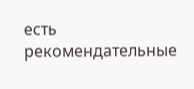есть рекомендательные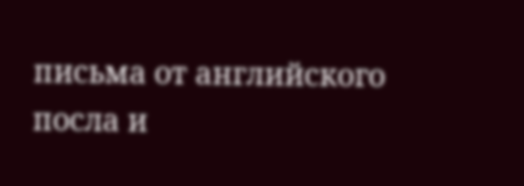письма от английского посла и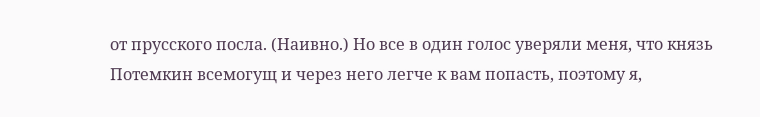от прусского посла. (Наивно.) Но все в один голос уверяли меня, что князь Потемкин всемогущ и через него легче к вам попасть, поэтому я,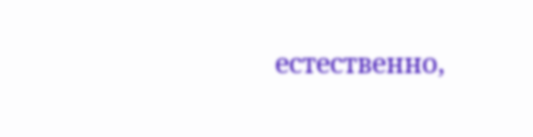естественно,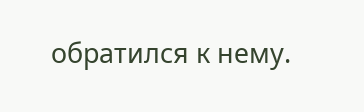обратился к нему.